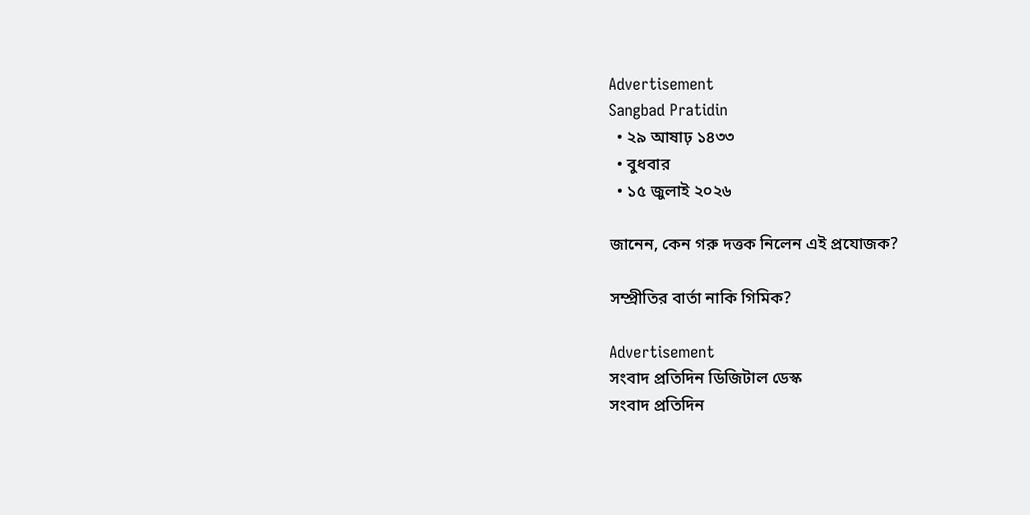Advertisement
Sangbad Pratidin
  • ২৯ আষাঢ় ১৪৩৩
  • বুধবার
  • ১৫ জুলাই ২০২৬

জানেন, কেন গরু দত্তক নিলেন এই প্রযোজক?

সম্প্রীতির বার্তা নাকি গিমিক?

Advertisement
সংবাদ প্রতিদিন ডিজিটাল ডেস্ক
সংবাদ প্রতিদিন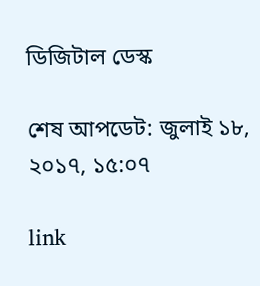ডিজিটাল ডেস্ক

শেষ আপডেট: জুলাই ১৮, ২০১৭, ১৫:০৭

link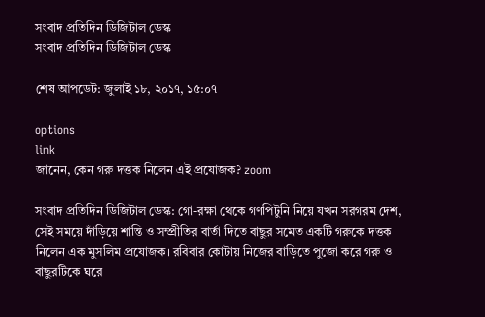সংবাদ প্রতিদিন ডিজিটাল ডেস্ক
সংবাদ প্রতিদিন ডিজিটাল ডেস্ক

শেষ আপডেট: জুলাই ১৮, ২০১৭, ১৫:০৭

options
link
জানেন, কেন গরু দত্তক নিলেন এই প্রযোজক? zoom

সংবাদ প্রতিদিন ডিজিটাল ডেস্ক: গো-রক্ষা থেকে গণপিটুনি নিয়ে যখন সরগরম দেশ, সেই সময়ে দাঁড়িয়ে শান্তি ও সম্প্রীতির বার্তা দিতে বাছুর সমেত একটি গরুকে দত্তক নিলেন এক মুসলিম প্রযোজক। রবিবার কোটায় নিজের বাড়িতে পুজো করে গরু ও বাছুরটিকে ঘরে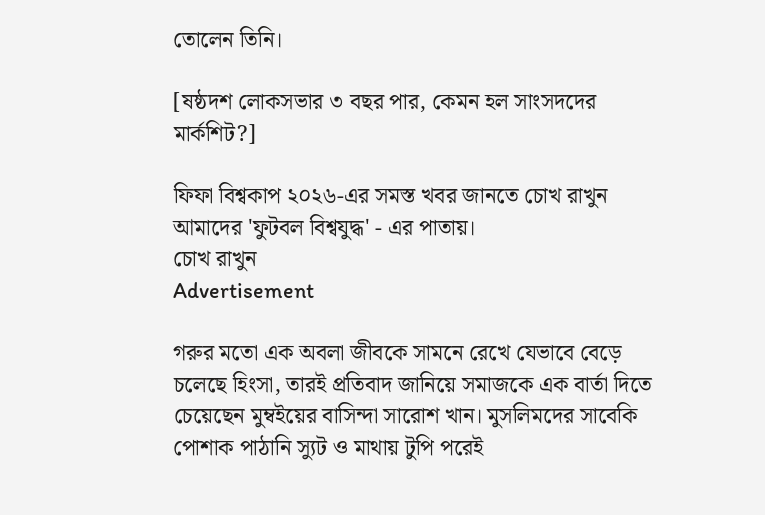তোলেন তিনি।

[ষষ্ঠদশ লোকসভার ৩ বছর পার, কেমন হল সাংসদদের মার্কশিট?]

ফিফা বিশ্বকাপ ২০২৬-এর সমস্ত খবর জানতে চোখ রাখুন আমাদের 'ফুটবল বিশ্বযুদ্ধ' - এর পাতায়।
চোখ রাখুন
Advertisement

গরুর মতো এক অবলা জীবকে সামনে রেখে যেভাবে বেড়ে চলেছে হিংসা, তারই প্রতিবাদ জানিয়ে সমাজকে এক বার্তা দিতে চেয়েছেন মুম্বইয়ের বাসিন্দা সারোশ খান। মুসলিমদের সাবেকি পোশাক পাঠানি স্যুট ও মাথায় টুপি পরেই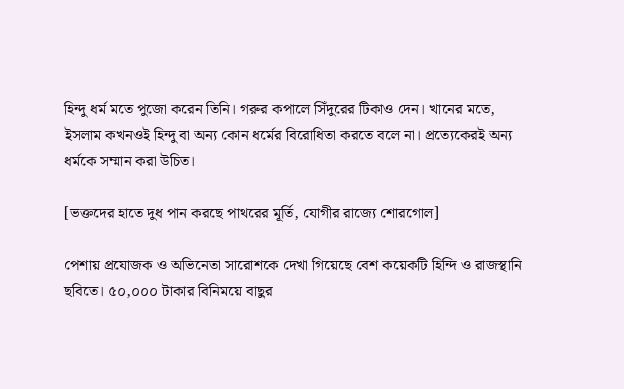হিন্দু ধর্ম মতে পুজো করেন তিনি। গরুর কপালে সিঁদুরের টিকাও দেন। খানের মতে, ইসলাম কখনওই হিন্দু বা অন্য কোন ধর্মের বিরোধিতা করতে বলে না। প্রত্যেকেরই অন্য ধর্মকে সম্মান করা উচিত।

[ভক্তদের হাতে দুধ পান করছে পাথরের মূর্তি, যোগীর রাজ্যে শোরগোল]

পেশায় প্রযোজক ও অভিনেতা সারোশকে দেখা গিয়েছে বেশ কয়েকটি হিন্দি ও রাজস্থানি ছবিতে। ৫০,০০০ টাকার বিনিময়ে বাছুর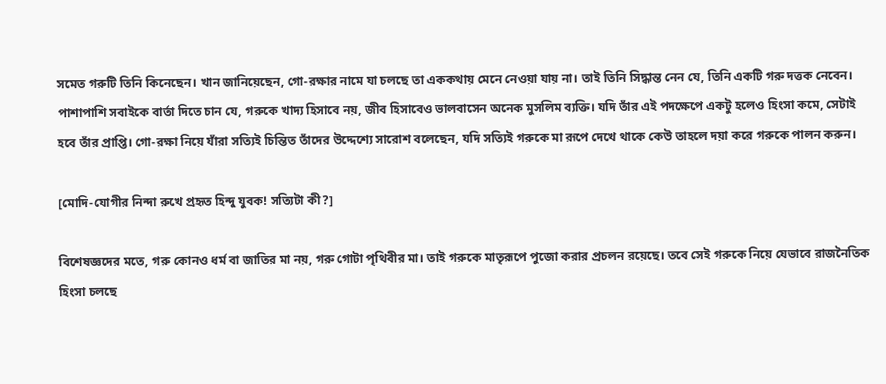সমেত গরুটি তিনি কিনেছেন। খান জানিয়েছেন, গো-রক্ষার নামে যা চলছে তা এককথায় মেনে নেওয়া যায় না। তাই তিনি সিদ্ধান্ত নেন যে, তিনি একটি গরু দত্তক নেবেন। পাশাপাশি সবাইকে বার্তা দিতে চান যে, গরুকে খাদ্য হিসাবে নয়, জীব হিসাবেও ভালবাসেন অনেক মুসলিম ব্যক্তি। যদি তাঁর এই পদক্ষেপে একটু হলেও হিংসা কমে, সেটাই হবে তাঁর প্রাপ্তি। গো-রক্ষা নিয়ে যাঁরা সত্যিই চিন্তিত তাঁদের উদ্দেশ্যে সারোশ বলেছেন, যদি সত্যিই গরুকে মা রূপে দেখে থাকে কেউ তাহলে দয়া করে গরুকে পালন করুন।

[মোদি-যোগীর নিন্দা রুখে প্রহৃত হিন্দু যুবক! সত্যিটা কী?]

বিশেষজ্ঞদের মতে, গরু কোনও ধর্ম বা জাতির মা নয়, গরু গোটা পৃথিবীর মা। তাই গরুকে মাতৃরূপে পুজো করার প্রচলন রয়েছে। তবে সেই গরুকে নিয়ে যেভাবে রাজনৈতিক হিংসা চলছে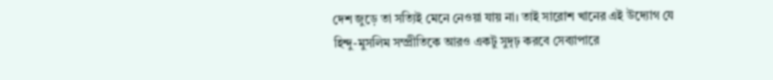দেশ জুড়ে তা সত্যিই মেনে নেওয়া যায় না। তাই সারোশ খানের এই উদ্যোগ যে হিন্দু-মুসলিম সম্প্রীতিকে আরও একটু সুদৃঢ় করবে সেব্যাপারে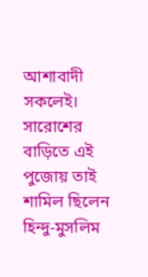আশাবাদী সকলেই। সারোশের বাড়িতে এই পুজোয় তাই শামিল ছিলেন হিন্দু-মুসলিম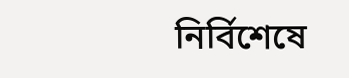নির্বিশেষে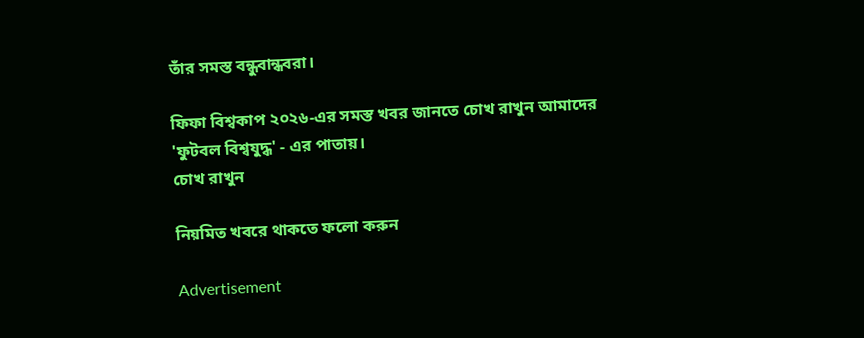তাঁর সমস্ত বন্ধুবান্ধবরা।

ফিফা বিশ্বকাপ ২০২৬-এর সমস্ত খবর জানতে চোখ রাখুন আমাদের 'ফুটবল বিশ্বযুদ্ধ' - এর পাতায়।
চোখ রাখুন

নিয়মিত খবরে থাকতে ফলো করুন

Advertisement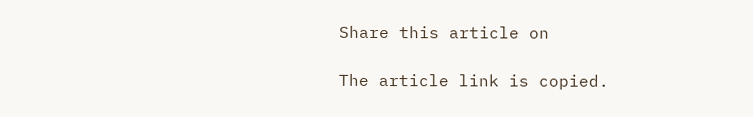Share this article on

The article link is copied.